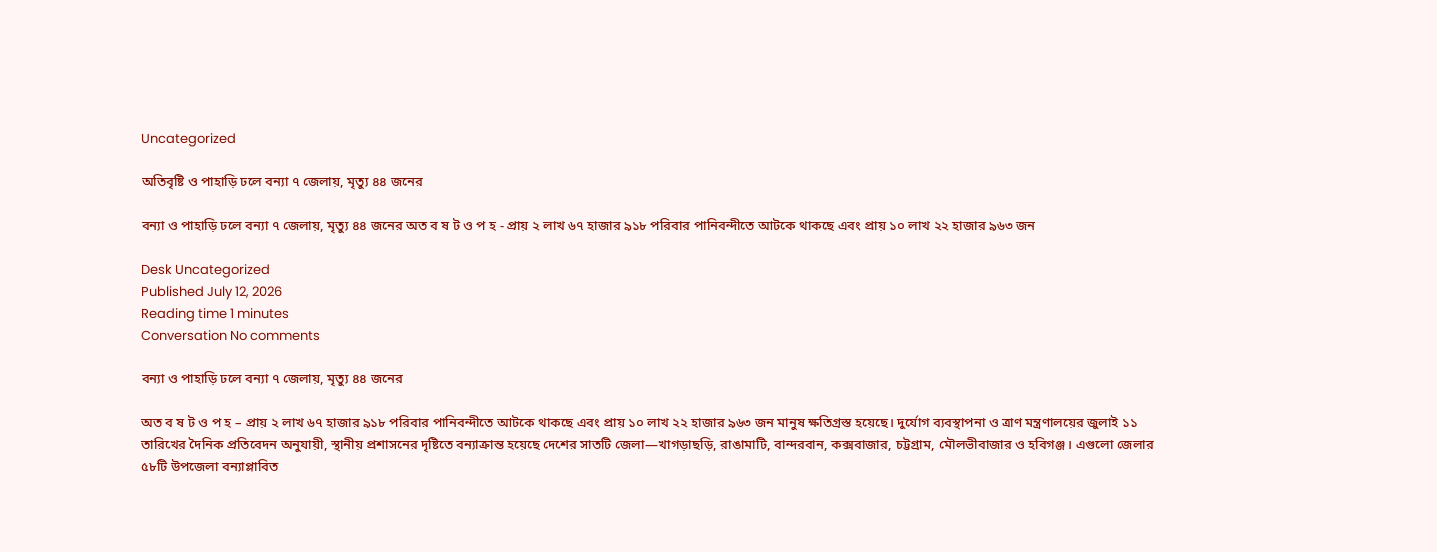Uncategorized

অতিবৃষ্টি ও পাহাড়ি ঢলে বন্যা ৭ জেলায়, মৃত্যু ৪৪ জনের

বন্যা ও পাহাড়ি ঢলে বন্যা ৭ জেলায়, মৃত্যু ৪৪ জনের অত ব ষ ট ও প হ - প্রায় ২ লাখ ৬৭ হাজার ৯১৮ পরিবার পানিবন্দীতে আটকে থাকছে এবং প্রায় ১০ লাখ ২২ হাজার ৯৬৩ জন

Desk Uncategorized
Published July 12, 2026
Reading time 1 minutes
Conversation No comments

বন্যা ও পাহাড়ি ঢলে বন্যা ৭ জেলায়, মৃত্যু ৪৪ জনের

অত ব ষ ট ও প হ – প্রায় ২ লাখ ৬৭ হাজার ৯১৮ পরিবার পানিবন্দীতে আটকে থাকছে এবং প্রায় ১০ লাখ ২২ হাজার ৯৬৩ জন মানুষ ক্ষতিগ্রস্ত হয়েছে। দুর্যোগ ব্যবস্থাপনা ও ত্রাণ মন্ত্রণালয়ের জুলাই ১১ তারিখের দৈনিক প্রতিবেদন অনুযায়ী, স্থানীয় প্রশাসনের দৃষ্টিতে বন্যাক্রান্ত হয়েছে দেশের সাতটি জেলা—খাগড়াছড়ি, রাঙামাটি, বান্দরবান, কক্সবাজার, চট্টগ্রাম, মৌলভীবাজার ও হবিগঞ্জ। এগুলো জেলার ৫৮টি উপজেলা বন্যাপ্লাবিত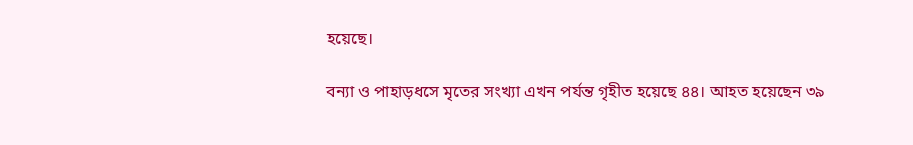হয়েছে।

বন্যা ও পাহাড়ধসে মৃতের সংখ্যা এখন পর্যন্ত গৃহীত হয়েছে ৪৪। আহত হয়েছেন ৩৯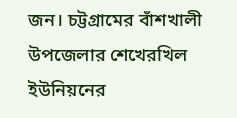জন। চট্টগ্রামের বাঁশখালী উপজেলার শেখেরখিল ইউনিয়নের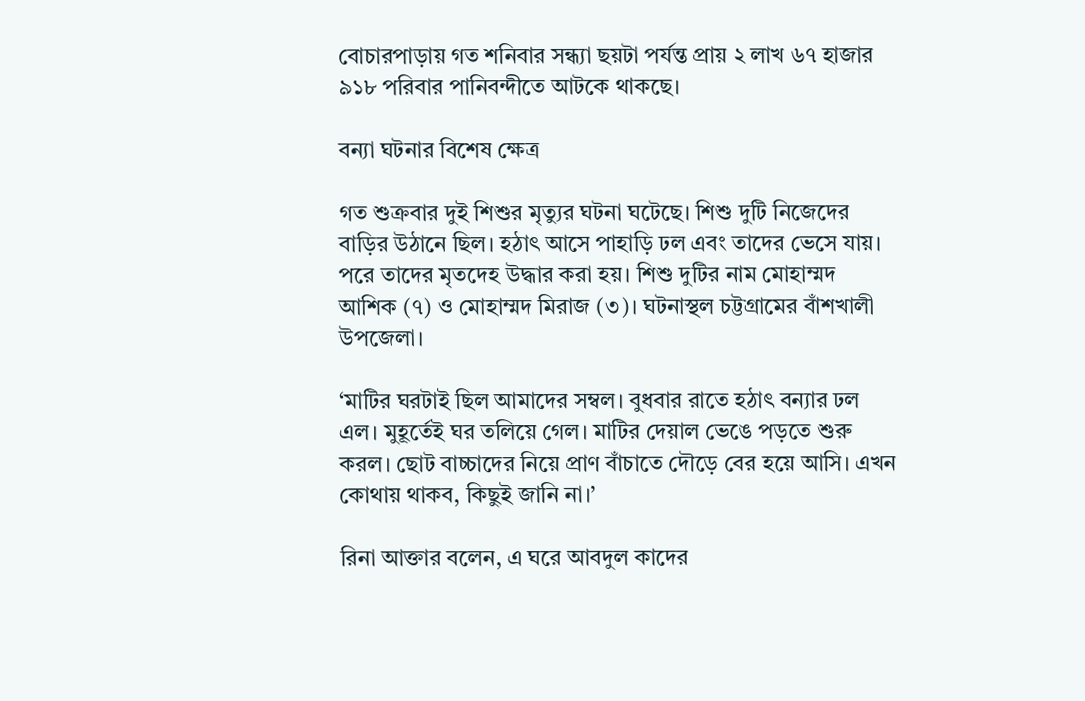বোচারপাড়ায় গত শনিবার সন্ধ্যা ছয়টা পর্যন্ত প্রায় ২ লাখ ৬৭ হাজার ৯১৮ পরিবার পানিবন্দীতে আটকে থাকছে।

বন্যা ঘটনার বিশেষ ক্ষেত্র

গত শুক্রবার দুই শিশুর মৃত্যুর ঘটনা ঘটেছে। শিশু দুটি নিজেদের বাড়ির উঠানে ছিল। হঠাৎ আসে পাহাড়ি ঢল এবং তাদের ভেসে যায়। পরে তাদের মৃতদেহ উদ্ধার করা হয়। শিশু দুটির নাম মোহাম্মদ আশিক (৭) ও মোহাম্মদ মিরাজ (৩)। ঘটনাস্থল চট্টগ্রামের বাঁশখালী উপজেলা।

‘মাটির ঘরটাই ছিল আমাদের সম্বল। বুধবার রাতে হঠাৎ বন্যার ঢল এল। মুহূর্তেই ঘর তলিয়ে গেল। মাটির দেয়াল ভেঙে পড়তে শুরু করল। ছোট বাচ্চাদের নিয়ে প্রাণ বাঁচাতে দৌড়ে বের হয়ে আসি। এখন কোথায় থাকব, কিছুই জানি না।’

রিনা আক্তার বলেন, এ ঘরে আবদুল কাদের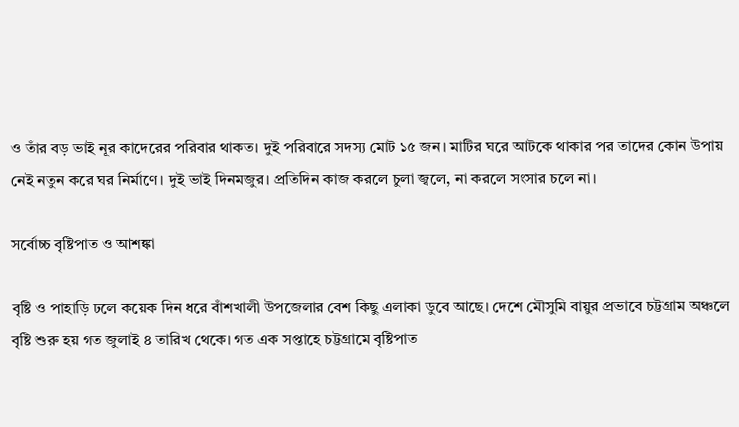ও তাঁর বড় ভাই নূর কাদেরের পরিবার থাকত। দুই পরিবারে সদস্য মোট ১৫ জন। মাটির ঘরে আটকে থাকার পর তাদের কোন উপায় নেই নতুন করে ঘর নির্মাণে। দুই ভাই দিনমজুর। প্রতিদিন কাজ করলে চুলা জ্বলে, না করলে সংসার চলে না।

সর্বোচ্চ বৃষ্টিপাত ও আশঙ্কা

বৃষ্টি ও পাহাড়ি ঢলে কয়েক দিন ধরে বাঁশখালী উপজেলার বেশ কিছু এলাকা ডুবে আছে। দেশে মৌসুমি বায়ুর প্রভাবে চট্টগ্রাম অঞ্চলে বৃষ্টি শুরু হয় গত জুলাই ৪ তারিখ থেকে। গত এক সপ্তাহে চট্টগ্রামে বৃষ্টিপাত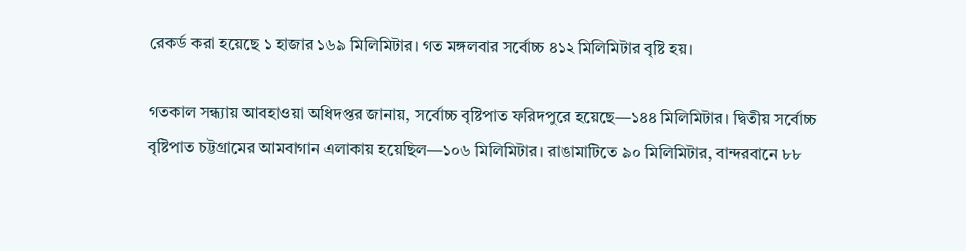রেকর্ড করা হয়েছে ১ হাজার ১৬৯ মিলিমিটার। গত মঙ্গলবার সর্বোচ্চ ৪১২ মিলিমিটার বৃষ্টি হয়।

গতকাল সন্ধ্যায় আবহাওয়া অধিদপ্তর জানায়, সর্বোচ্চ বৃষ্টিপাত ফরিদপুরে হয়েছে—১৪৪ মিলিমিটার। দ্বিতীয় সর্বোচ্চ বৃষ্টিপাত চট্টগ্রামের আমবাগান এলাকায় হয়েছিল—১০৬ মিলিমিটার। রাঙামাটিতে ৯০ মিলিমিটার, বান্দরবানে ৮৮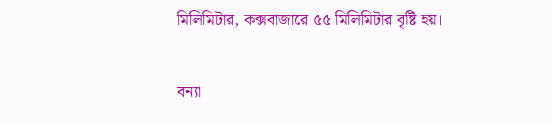মিলিমিটার, কক্সবাজারে ৫৫ মিলিমিটার বৃষ্টি হয়।

বন্যা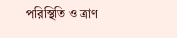পরিস্থিতি ও ত্রাণ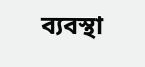ব্যবস্থা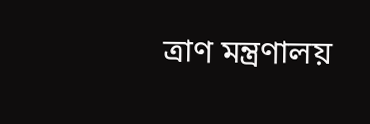ত্রাণ মন্ত্রণালয়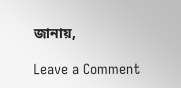জানায়,

Leave a Comment